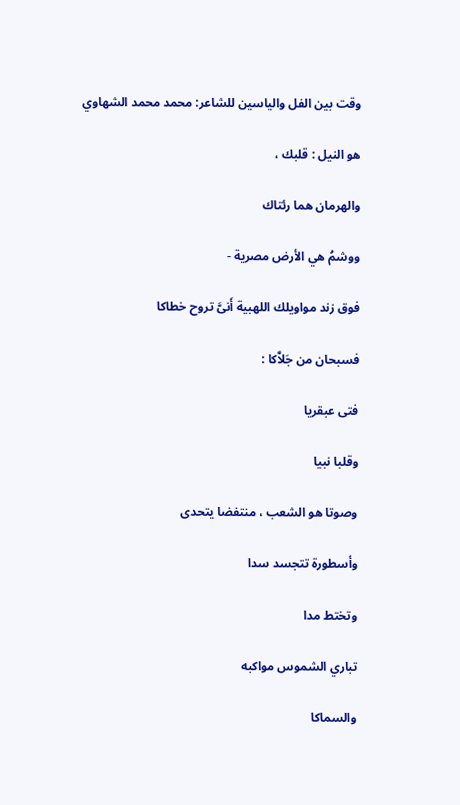وقت بين الفل والياسين للشاعر: محمد محمد الشهاوي

هو النيل : قلبك ،

والهرمان هما رئتاك

ووشمُ هي الأرض مصرية -

فوق زند مواويلك اللهبية أَنىَّ تروح خطاكا

فسبحان من جَلاَّكا :

فتى عبقريا

وقلبا نبيا

وصوتا هو الشعب ، منتفضا يتحدى

وأسطورة تتجسد سدا

وتختط مدا

تباري الشموس مواكبه

والسماكا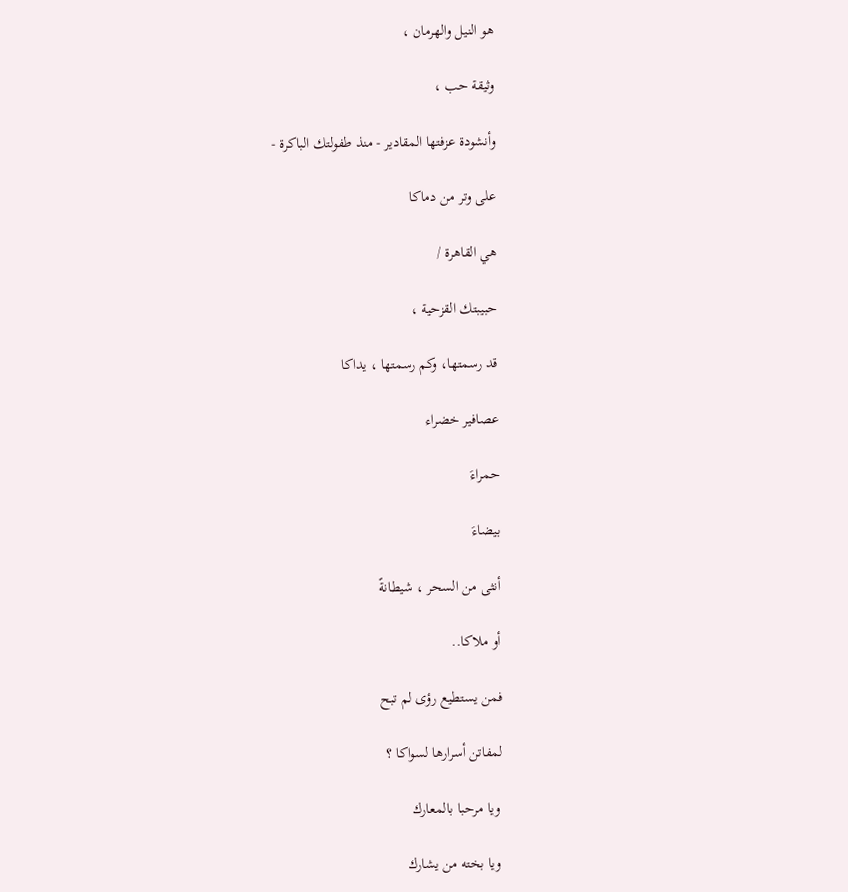هو النيل والهرمان ،

وثيقة حب ،

وأنشودة عزفتها المقادير - منذ طفولتك الباكرة -

على وتر من دماكا

هي القاهرة /

حبيبتك القزحية ،

قد رسمتها، وكم رسمتها ، يداكا

عصافير خضراء

حمراءَ

بيضاءَ

أنثى من السحر ، شيطانةً

أو ملاكا..

فمن يستطيع رؤى لم تبح

لمفاتن أسرارها لسواكا ؟

 ويا مرحبا بالمعارك

 ويا بخته من يشارك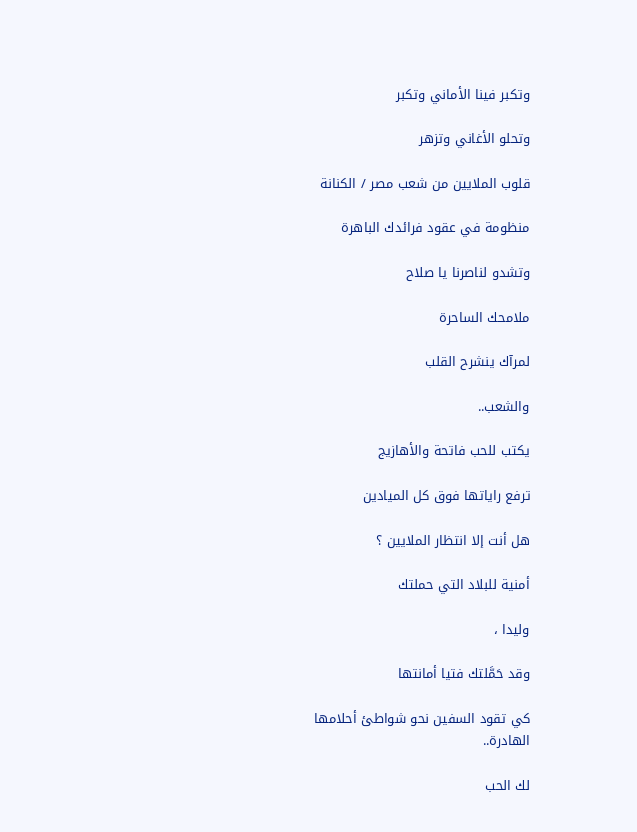وتكبر فينا الأماني وتكبر

وتحلو الأغاني وتزهر

قلوب الملايين من شعب مصر / الكنانة

منظومة في عقود فرائدك الباهرة

وتشدو لناصرنا يا صلاح

ملامحك الساحرة

لمرآك ينشرح القلب

والشعب..

يكتب للحب فاتحة والأهازيج

ترفع راياتها فوق كل الميادين

هل أنت إلا انتظار الملايين ؟

أمنية للبلاد التي حملتك

وليدا ،

وقد حَمَّلتك فتيا أمانتها

كي تقود السفين نحو شواطئ أحلامها الهادرة..

لك الحب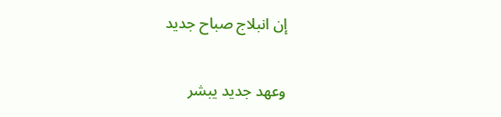إن انبلاج صباح جديد

وعهد جديد يبشر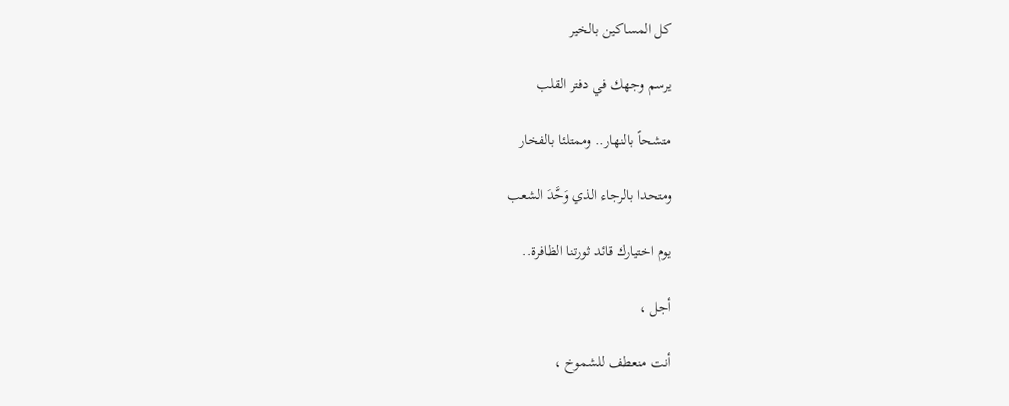كل المساكين بالخير

يرسم وجهك في دفتر القلب

متشحاً بالنهار.. وممتلئا بالفخار

ومتحدا بالرجاء الذي وَحَّدَ الشعب

يوم اختيارك قائد ثورتنا الظافرة..

أجل ،

أنت منعطف للشموخ ،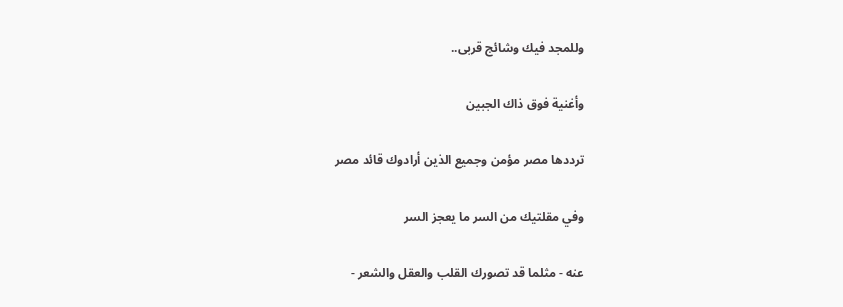وللمجد فيك وشائج قربى..

وأغنية فوق ذاك الجبين

ترددها مصر مؤمن وجميع الذين أرادوك قائد مصر

وفي مقلتيك من السر ما يعجز السر

عنه - مثلما قد تصورك القلب والعقل والشعر -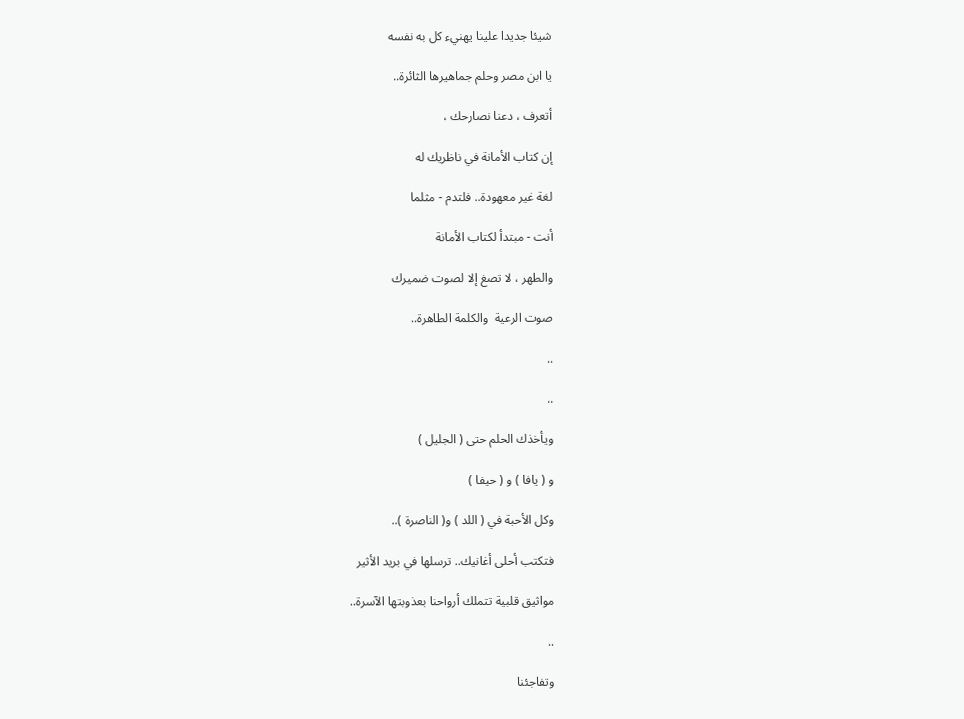شيئا جديدا علينا يهنيء كل به نفسه

يا ابن مصر وحلم جماهيرها الثائرة..

أتعرف ، دعنا نصارحك ،

إن كتاب الأمانة في ناظريك له

لغة غير معهودة.. فلتدم - مثلما

أنت - مبتدأ لكتاب الأمانة

والطهر ، لا تصغ إلا لصوت ضميرك

صوت الرعية  والكلمة الطاهرة..

..

..

ويأخذك الحلم حتى ( الجليل )

و ( يافا ) و ( حيفا )

وكل الأحبة في ( اللد ) و( الناصرة )..

فتكتب أحلى أغانيك.. ترسلها في بريد الأثير

مواثيق قلبية تتملك أرواحنا بعذوبتها الآسرة..

..

وتفاجئنا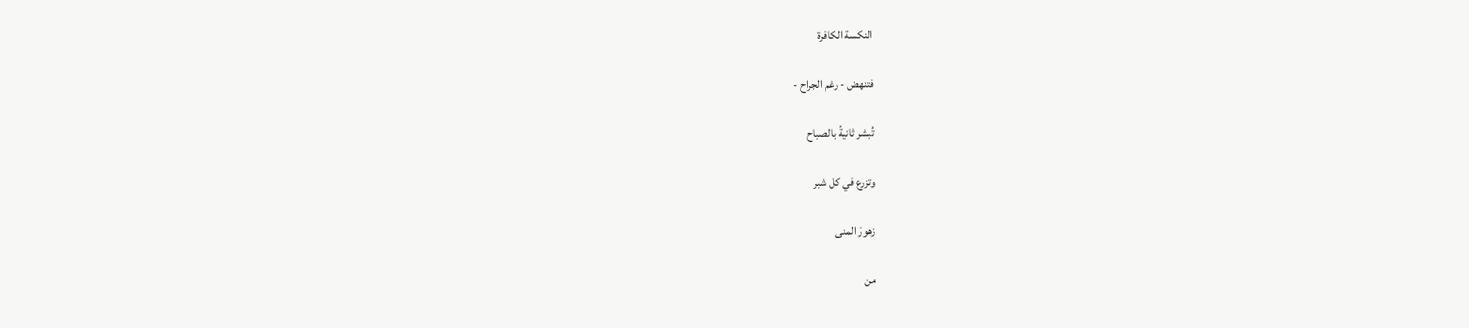النكسة الكافرة

فتنهض - رغم الجراح -

تُبشر ثانيةً بالصباح

وتزرع في كل شبر

زهورَ المنى

من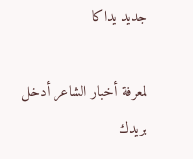جديد يداكا

لمعرفة أخبار الشاعر أدخل بريدك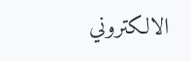الالكتروني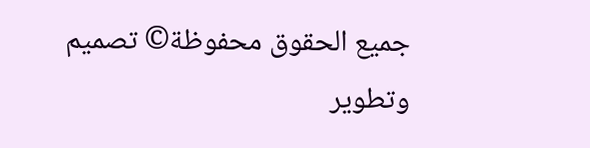جميع الحقوق محفوظة© تصميم وتطوير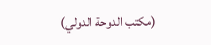(مكتب الدوحة الدولي)